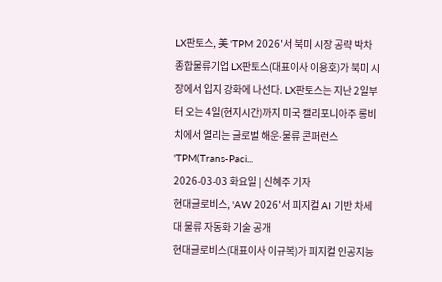LX판토스, 美 'TPM 2026'서 북미 시장 공략 박차
종합물류기업 LX판토스(대표이사 이용호)가 북미 시장에서 입지 강화에 나선다. LX판토스는 지난 2일부터 오는 4일(현지시간)까지 미국 캘리포니아주 롱비치에서 열리는 글로벌 해운∙물류 콘퍼런스 'TPM(Trans-Paci...
2026-03-03 화요일 | 신혜주 기자
현대글로비스, 'AW 2026'서 피지컬 AI 기반 차세대 물류 자동화 기술 공개
현대글로비스(대표이사 이규복)가 피지컬 인공지능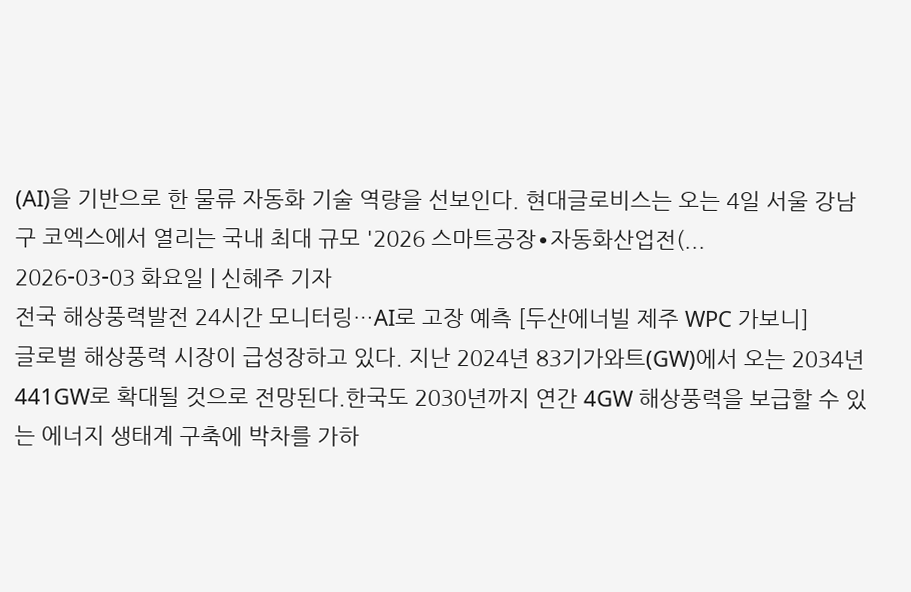(AI)을 기반으로 한 물류 자동화 기술 역량을 선보인다. 현대글로비스는 오는 4일 서울 강남구 코엑스에서 열리는 국내 최대 규모 '2026 스마트공장∙자동화산업전(...
2026-03-03 화요일 | 신혜주 기자
전국 해상풍력발전 24시간 모니터링…AI로 고장 예측 [두산에너빌 제주 WPC 가보니]
글로벌 해상풍력 시장이 급성장하고 있다. 지난 2024년 83기가와트(GW)에서 오는 2034년 441GW로 확대될 것으로 전망된다.한국도 2030년까지 연간 4GW 해상풍력을 보급할 수 있는 에너지 생태계 구축에 박차를 가하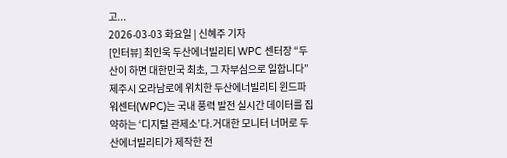고...
2026-03-03 화요일 | 신혜주 기자
[인터뷰] 최인욱 두산에너빌리티 WPC 센터장 “두산이 하면 대한민국 최초, 그 자부심으로 일합니다”
제주시 오라남로에 위치한 두산에너빌리티 윈드파워센터(WPC)는 국내 풍력 발전 실시간 데이터를 집약하는 ‘디지털 관제소’다.거대한 모니터 너머로 두산에너빌리티가 제작한 전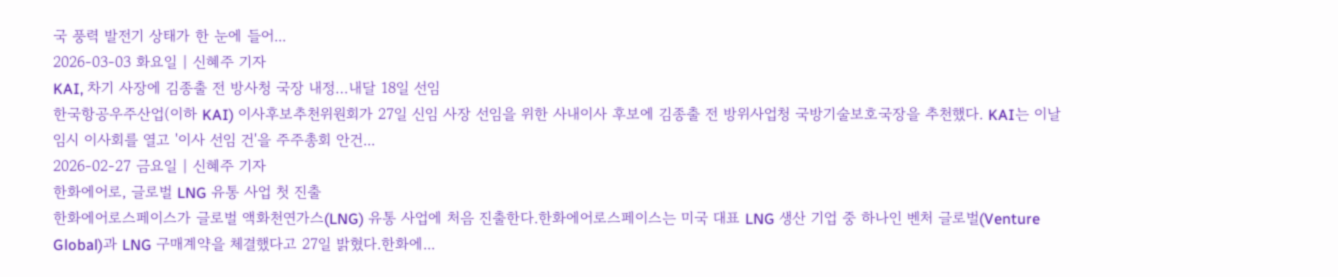국 풍력 발전기 상태가 한 눈에 들어...
2026-03-03 화요일 | 신혜주 기자
KAI, 차기 사장에 김종출 전 방사청 국장 내정…내달 18일 선임
한국항공우주산업(이하 KAI) 이사후보추천위원회가 27일 신임 사장 선임을 위한 사내이사 후보에 김종출 전 방위사업청 국방기술보호국장을 추천했다. KAI는 이날 임시 이사회를 열고 '이사 선임 건'을 주주총회 안건...
2026-02-27 금요일 | 신혜주 기자
한화에어로, 글로벌 LNG 유통 사업 첫 진출
한화에어로스페이스가 글로벌 액화천연가스(LNG) 유통 사업에 처음 진출한다.한화에어로스페이스는 미국 대표 LNG 생산 기업 중 하나인 벤처 글로벌(Venture Global)과 LNG 구매계약을 체결했다고 27일 밝혔다.한화에...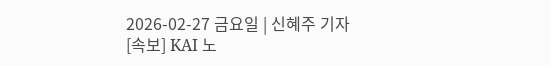2026-02-27 금요일 | 신혜주 기자
[속보] KAI 노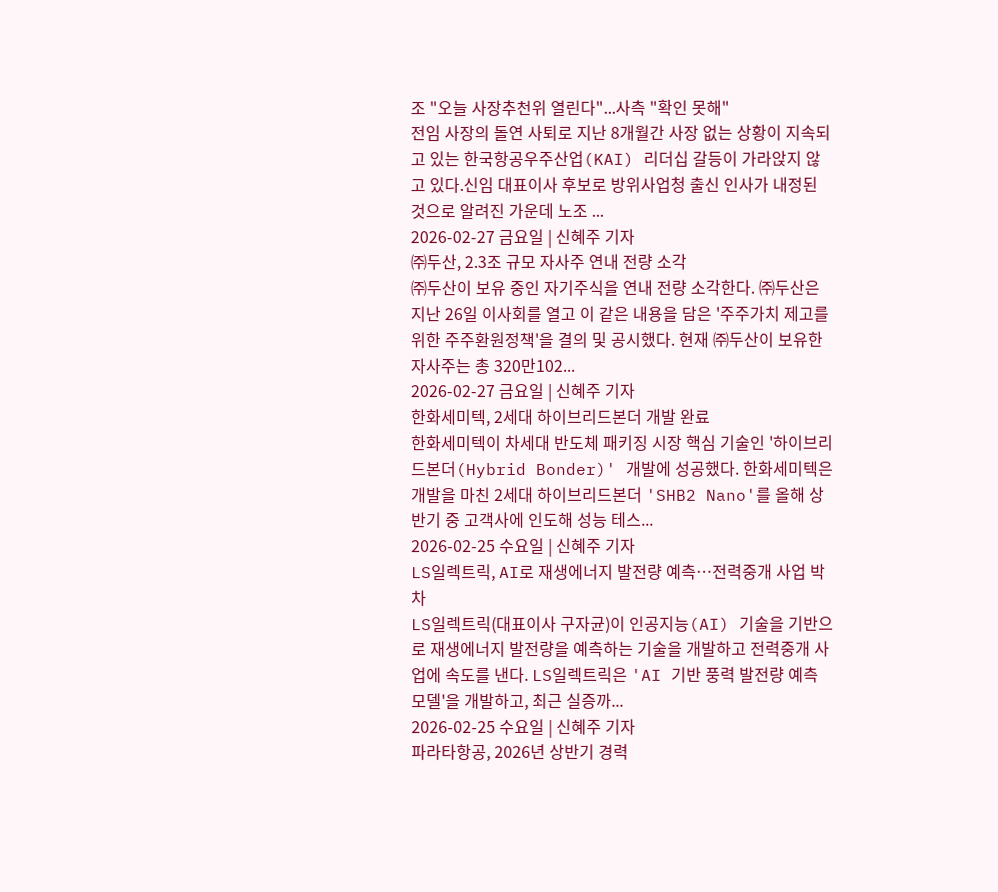조 "오늘 사장추천위 열린다"...사측 "확인 못해"
전임 사장의 돌연 사퇴로 지난 8개월간 사장 없는 상황이 지속되고 있는 한국항공우주산업(KAI) 리더십 갈등이 가라앉지 않고 있다.신임 대표이사 후보로 방위사업청 출신 인사가 내정된 것으로 알려진 가운데 노조 ...
2026-02-27 금요일 | 신혜주 기자
㈜두산, 2.3조 규모 자사주 연내 전량 소각
㈜두산이 보유 중인 자기주식을 연내 전량 소각한다. ㈜두산은 지난 26일 이사회를 열고 이 같은 내용을 담은 '주주가치 제고를 위한 주주환원정책'을 결의 및 공시했다. 현재 ㈜두산이 보유한 자사주는 총 320만102...
2026-02-27 금요일 | 신혜주 기자
한화세미텍, 2세대 하이브리드본더 개발 완료
한화세미텍이 차세대 반도체 패키징 시장 핵심 기술인 '하이브리드본더(Hybrid Bonder)' 개발에 성공했다. 한화세미텍은 개발을 마친 2세대 하이브리드본더 'SHB2 Nano'를 올해 상반기 중 고객사에 인도해 성능 테스...
2026-02-25 수요일 | 신혜주 기자
LS일렉트릭, AI로 재생에너지 발전량 예측…전력중개 사업 박차
LS일렉트릭(대표이사 구자균)이 인공지능(AI) 기술을 기반으로 재생에너지 발전량을 예측하는 기술을 개발하고 전력중개 사업에 속도를 낸다. LS일렉트릭은 'AI 기반 풍력 발전량 예측 모델'을 개발하고, 최근 실증까...
2026-02-25 수요일 | 신혜주 기자
파라타항공, 2026년 상반기 경력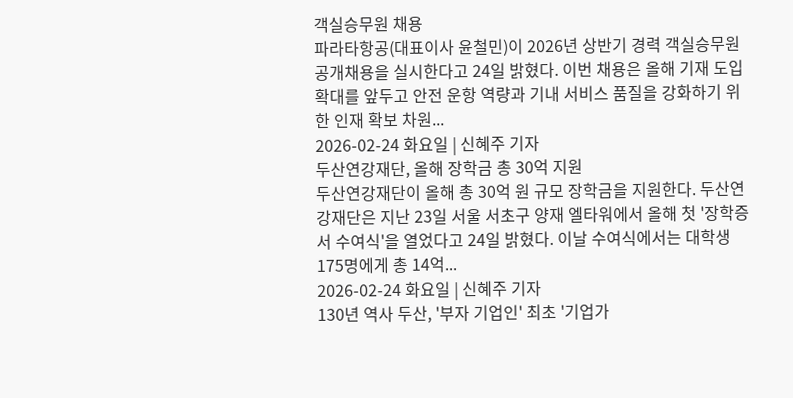객실승무원 채용
파라타항공(대표이사 윤철민)이 2026년 상반기 경력 객실승무원 공개채용을 실시한다고 24일 밝혔다. 이번 채용은 올해 기재 도입 확대를 앞두고 안전 운항 역량과 기내 서비스 품질을 강화하기 위한 인재 확보 차원...
2026-02-24 화요일 | 신혜주 기자
두산연강재단, 올해 장학금 총 30억 지원
두산연강재단이 올해 총 30억 원 규모 장학금을 지원한다. 두산연강재단은 지난 23일 서울 서초구 양재 엘타워에서 올해 첫 '장학증서 수여식'을 열었다고 24일 밝혔다. 이날 수여식에서는 대학생 175명에게 총 14억...
2026-02-24 화요일 | 신혜주 기자
130년 역사 두산, '부자 기업인' 최초 '기업가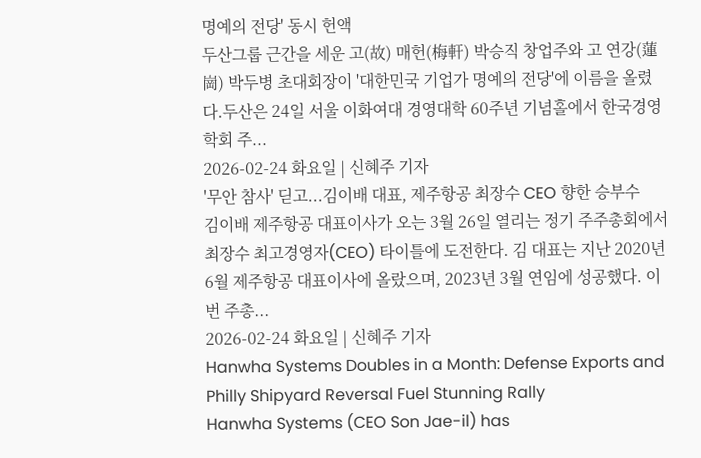명예의 전당' 동시 헌액
두산그룹 근간을 세운 고(故) 매헌(梅軒) 박승직 창업주와 고 연강(蓮崗) 박두병 초대회장이 '대한민국 기업가 명예의 전당'에 이름을 올렸다.두산은 24일 서울 이화여대 경영대학 60주년 기념홀에서 한국경영학회 주...
2026-02-24 화요일 | 신혜주 기자
'무안 참사' 딛고...김이배 대표, 제주항공 최장수 CEO 향한 승부수
김이배 제주항공 대표이사가 오는 3월 26일 열리는 정기 주주총회에서 최장수 최고경영자(CEO) 타이틀에 도전한다. 김 대표는 지난 2020년 6월 제주항공 대표이사에 올랐으며, 2023년 3월 연임에 성공했다. 이번 주총...
2026-02-24 화요일 | 신혜주 기자
Hanwha Systems Doubles in a Month: Defense Exports and Philly Shipyard Reversal Fuel Stunning Rally
Hanwha Systems (CEO Son Jae-il) has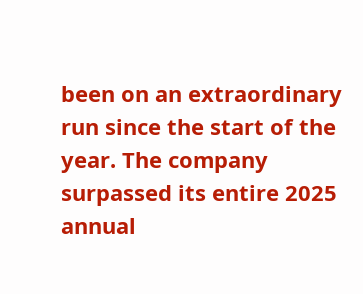been on an extraordinary run since the start of the year. The company surpassed its entire 2025 annual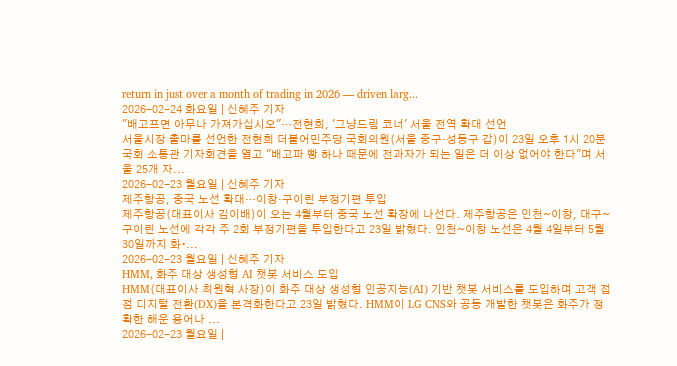return in just over a month of trading in 2026 — driven larg...
2026-02-24 화요일 | 신혜주 기자
"배고프면 아무나 가져가십시오"…전현희, '그냥드림 코너' 서울 전역 확대 선언
서울시장 출마를 선언한 전현희 더불어민주당 국회의원(서울 중구·성동구 갑)이 23일 오후 1시 20분 국회 소통관 기자회견을 열고 "배고파 빵 하나 때문에 전과자가 되는 일은 더 이상 없어야 한다"며 서울 25개 자...
2026-02-23 월요일 | 신혜주 기자
제주항공, 중국 노선 확대…이창·구이린 부정기편 투입
제주항공(대표이사 김이배)이 오는 4월부터 중국 노선 확장에 나선다. 제주항공은 인천~이창, 대구~구이린 노선에 각각 주 2회 부정기편을 투입한다고 23일 밝혔다. 인천~이창 노선은 4월 4일부터 5월 30일까지 화∙...
2026-02-23 월요일 | 신혜주 기자
HMM, 화주 대상 생성형 AI 챗봇 서비스 도입
HMM(대표이사 최원혁 사장)이 화주 대상 생성형 인공지능(AI) 기반 챗봇 서비스를 도입하며 고객 접점 디지털 전환(DX)을 본격화한다고 23일 밝혔다. HMM이 LG CNS와 공동 개발한 챗봇은 화주가 정확한 해운 용어나 ...
2026-02-23 월요일 |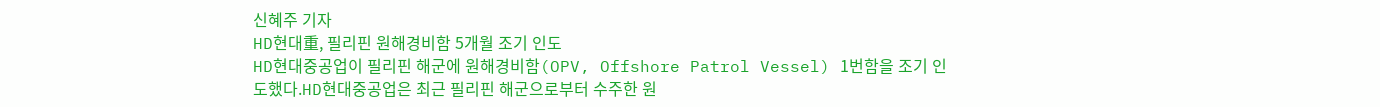신혜주 기자
HD현대重, 필리핀 원해경비함 5개월 조기 인도
HD현대중공업이 필리핀 해군에 원해경비함(OPV, Offshore Patrol Vessel) 1번함을 조기 인도했다.HD현대중공업은 최근 필리핀 해군으로부터 수주한 원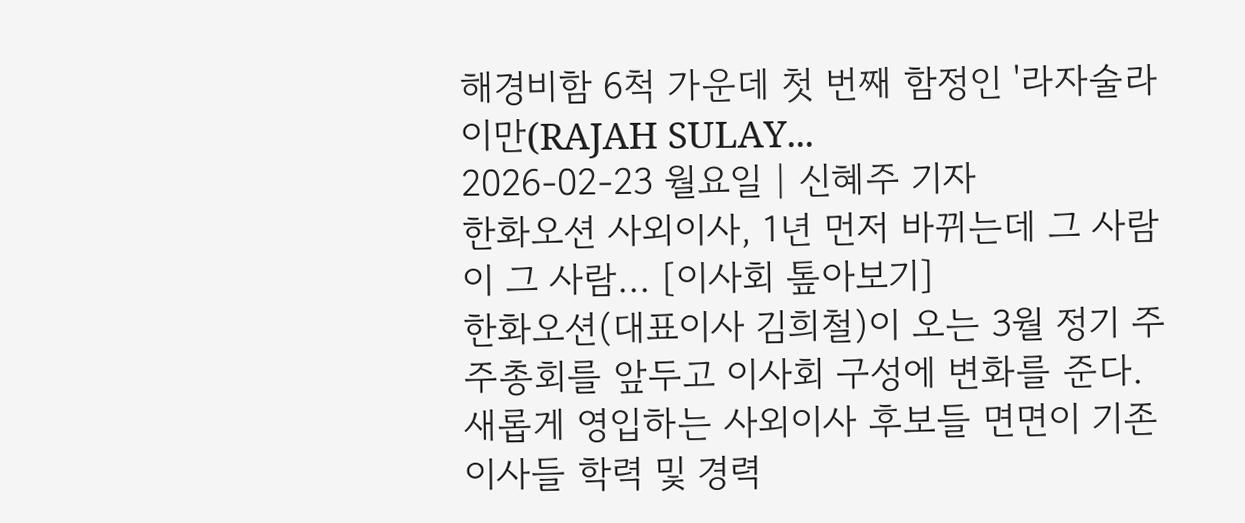해경비함 6척 가운데 첫 번째 함정인 '라자술라이만(RAJAH SULAY...
2026-02-23 월요일 | 신혜주 기자
한화오션 사외이사, 1년 먼저 바뀌는데 그 사람이 그 사람... [이사회 톺아보기]
한화오션(대표이사 김희철)이 오는 3월 정기 주주총회를 앞두고 이사회 구성에 변화를 준다. 새롭게 영입하는 사외이사 후보들 면면이 기존 이사들 학력 및 경력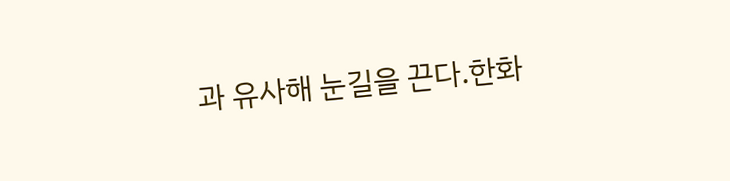과 유사해 눈길을 끈다.한화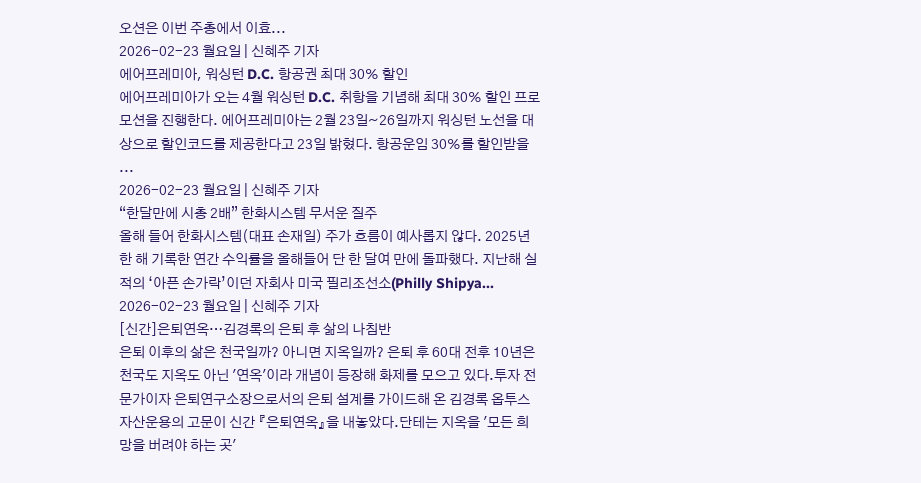오션은 이번 주총에서 이효...
2026-02-23 월요일 | 신혜주 기자
에어프레미아, 워싱턴 D.C. 항공권 최대 30% 할인
에어프레미아가 오는 4월 워싱턴 D.C. 취항을 기념해 최대 30% 할인 프로모션을 진행한다. 에어프레미아는 2월 23일~26일까지 워싱턴 노선을 대상으로 할인코드를 제공한다고 23일 밝혔다. 항공운임 30%를 할인받을 ...
2026-02-23 월요일 | 신혜주 기자
“한달만에 시총 2배” 한화시스템 무서운 질주
올해 들어 한화시스템(대표 손재일) 주가 흐름이 예사롭지 않다. 2025년 한 해 기록한 연간 수익률을 올해들어 단 한 달여 만에 돌파했다. 지난해 실적의 ‘아픈 손가락’이던 자회사 미국 필리조선소(Philly Shipya...
2026-02-23 월요일 | 신혜주 기자
[신간]은퇴연옥…김경록의 은퇴 후 삶의 나침반
은퇴 이후의 삶은 천국일까? 아니면 지옥일까? 은퇴 후 60대 전후 10년은 천국도 지옥도 아닌 '연옥'이라 개념이 등장해 화제를 모으고 있다.투자 전문가이자 은퇴연구소장으로서의 은퇴 설계를 가이드해 온 김경록 옵투스자산운용의 고문이 신간 『은퇴연옥』을 내놓았다.단테는 지옥을 '모든 희망을 버려야 하는 곳'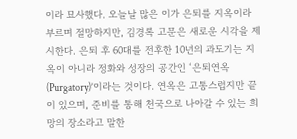이라 묘사했다. 오늘날 많은 이가 은퇴를 지옥이라 부르며 절망하지만, 김경록 고문은 새로운 시각을 제시한다. 은퇴 후 60대를 전후한 10년의 과도기는 지옥이 아니라 정화와 성장의 공간인 ‘은퇴연옥(Purgatory)’이라는 것이다. 연옥은 고통스럽지만 끝이 있으며, 준비를 통해 천국으로 나아갈 수 있는 희망의 장소라고 말한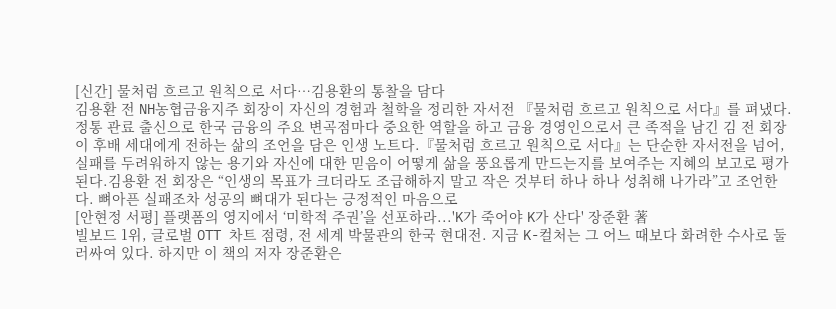[신간] 물처럼 흐르고 원칙으로 서다…김용환의 통찰을 담다
김용환 전 NH농협금융지주 회장이 자신의 경험과 철학을 정리한 자서전 『물처럼 흐르고 원칙으로 서다』를 펴냈다.정통 관료 출신으로 한국 금융의 주요 변곡점마다 중요한 역할을 하고 금융 경영인으로서 큰 족적을 남긴 김 전 회장이 후배 세대에게 전하는 삶의 조언을 담은 인생 노트다.『물처럼 흐르고 원칙으로 서다』는 단순한 자서전을 넘어, 실패를 두려워하지 않는 용기와 자신에 대한 믿음이 어떻게 삶을 풍요롭게 만드는지를 보여주는 지혜의 보고로 평가된다.김용환 전 회장은 “인생의 목표가 크더라도 조급해하지 말고 작은 것부터 하나 하나 성취해 나가라”고 조언한다. 뼈아픈 실패조차 성공의 뼈대가 된다는 긍정적인 마음으로
[안현정 서평] 플랫폼의 영지에서 ‘미학적 주권’을 선포하라...'K가 죽어야 K가 산다' 장준환 著
빌보드 1위, 글로벌 OTT 차트 점령, 전 세계 박물관의 한국 현대전. 지금 K-컬처는 그 어느 때보다 화려한 수사로 둘러싸여 있다. 하지만 이 책의 저자 장준환은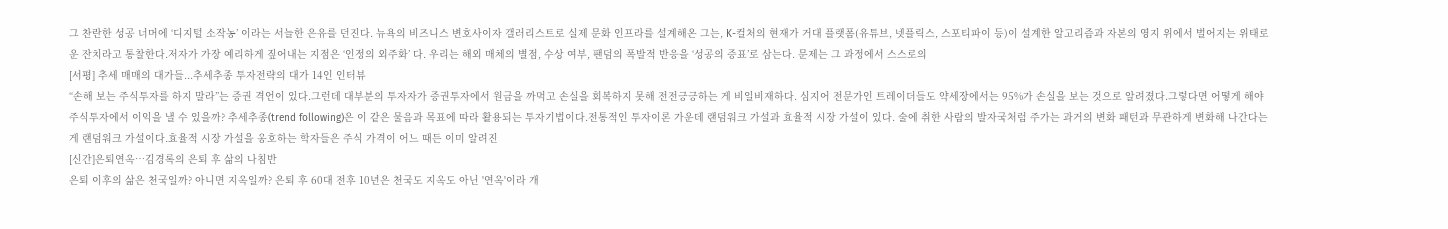그 찬란한 성공 너머에 ‘디지털 소작농’ 이라는 서늘한 은유를 던진다. 뉴욕의 비즈니스 변호사이자 갤러리스트로 실제 문화 인프라를 설계해온 그는, K-컬처의 현재가 거대 플랫폼(유튜브, 넷플릭스, 스포티파이 등)이 설계한 알고리즘과 자본의 영지 위에서 벌어지는 위태로운 잔치라고 통찰한다.저자가 가장 예리하게 짚어내는 지점은 ‘인정의 외주화’ 다. 우리는 해외 매체의 별점, 수상 여부, 팬덤의 폭발적 반응을 ‘성공의 증표’로 삼는다. 문제는 그 과정에서 스스로의
[서평] 추세 매매의 대가들...추세추종 투자전략의 대가 14인 인터뷰
“손해 보는 주식투자를 하지 말라”는 증권 격언이 있다.그런데 대부분의 투자자가 증권투자에서 원금을 까먹고 손실을 회복하지 못해 전전긍긍하는 게 비일비재하다. 심지어 전문가인 트레이더들도 약세장에서는 95%가 손실을 보는 것으로 알려졌다.그렇다면 어떻게 해야 주식투자에서 이익을 낼 수 있을까? 추세추종(trend following)은 이 같은 물음과 목표에 따라 활용되는 투자기법이다.전통적인 투자이론 가운데 랜덤워크 가설과 효율적 시장 가설이 있다. 술에 취한 사람의 발자국처럼 주가는 과거의 변화 패턴과 무관하게 변화해 나간다는 게 랜덤워크 가설이다.효율적 시장 가설을 옹호하는 학자들은 주식 가격이 어느 때든 이미 알려진
[신간]은퇴연옥…김경록의 은퇴 후 삶의 나침반
은퇴 이후의 삶은 천국일까? 아니면 지옥일까? 은퇴 후 60대 전후 10년은 천국도 지옥도 아닌 '연옥'이라 개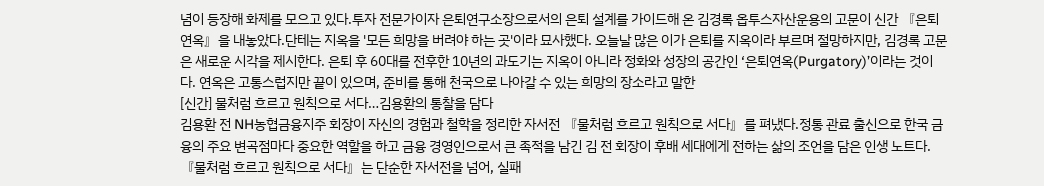념이 등장해 화제를 모으고 있다.투자 전문가이자 은퇴연구소장으로서의 은퇴 설계를 가이드해 온 김경록 옵투스자산운용의 고문이 신간 『은퇴연옥』을 내놓았다.단테는 지옥을 '모든 희망을 버려야 하는 곳'이라 묘사했다. 오늘날 많은 이가 은퇴를 지옥이라 부르며 절망하지만, 김경록 고문은 새로운 시각을 제시한다. 은퇴 후 60대를 전후한 10년의 과도기는 지옥이 아니라 정화와 성장의 공간인 ‘은퇴연옥(Purgatory)’이라는 것이다. 연옥은 고통스럽지만 끝이 있으며, 준비를 통해 천국으로 나아갈 수 있는 희망의 장소라고 말한
[신간] 물처럼 흐르고 원칙으로 서다…김용환의 통찰을 담다
김용환 전 NH농협금융지주 회장이 자신의 경험과 철학을 정리한 자서전 『물처럼 흐르고 원칙으로 서다』를 펴냈다.정통 관료 출신으로 한국 금융의 주요 변곡점마다 중요한 역할을 하고 금융 경영인으로서 큰 족적을 남긴 김 전 회장이 후배 세대에게 전하는 삶의 조언을 담은 인생 노트다.『물처럼 흐르고 원칙으로 서다』는 단순한 자서전을 넘어, 실패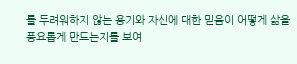를 두려워하지 않는 용기와 자신에 대한 믿음이 어떻게 삶을 풍요롭게 만드는지를 보여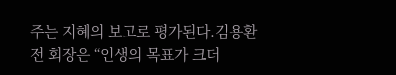주는 지혜의 보고로 평가된다.김용환 전 회장은 “인생의 목표가 크더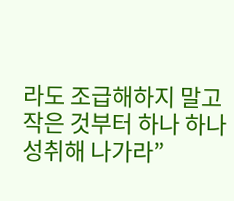라도 조급해하지 말고 작은 것부터 하나 하나 성취해 나가라”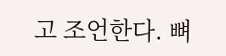고 조언한다. 뼈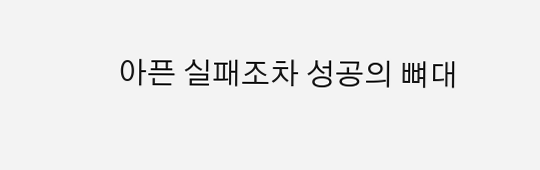아픈 실패조차 성공의 뼈대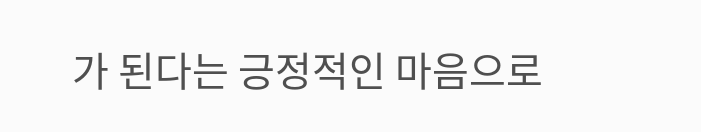가 된다는 긍정적인 마음으로